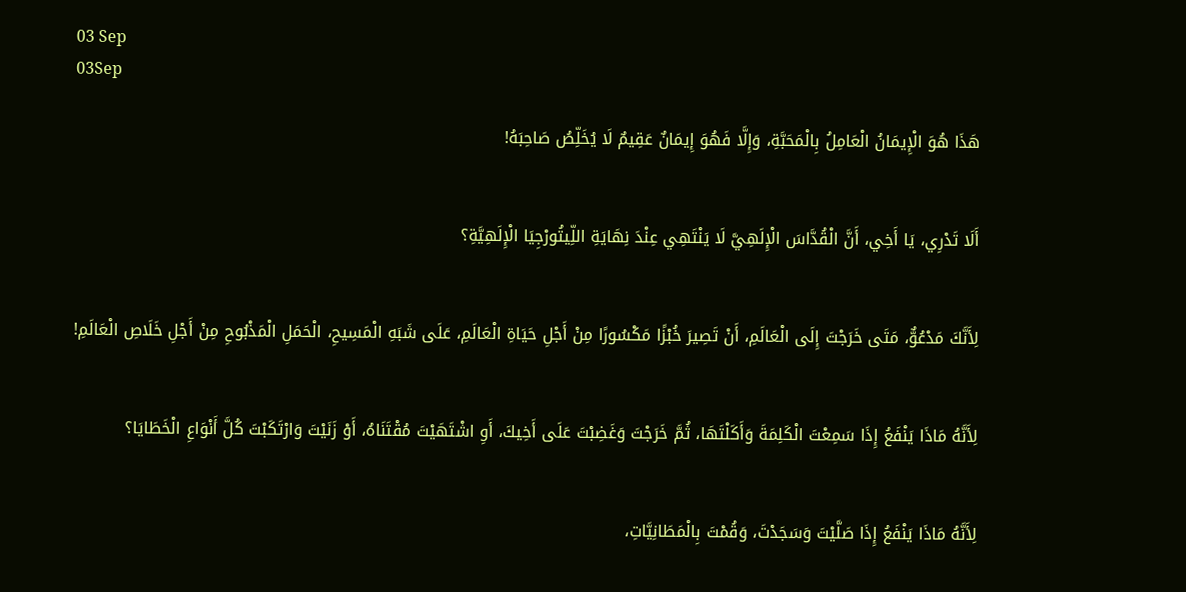03 Sep
03Sep

هَذَا هُوَ الْإِيمَانُ الْعَامِلُ بِالْمَحَبَّةِ، وَإِلَّا فَهُوَ إِيمَانٌ عَقِيمٌ لَا يُخَلِّصُ صَاحِبَهُ!


أَلَا تَدْرِي، يَا أَخِي، أَنَّ الْقُدَّاسَ الْإِلَهِيَّ لَا يَنْتَهِي عِنْدَ نِهَايَةِ اللِّيتُورْجِيَا الْإِلَهِيَّةِ؟


لِأَنَّكَ مَدْعُوٌّ، مَتَى خَرَجْتَ إِلَى الْعَالَمِ، أَنْ تَصِيرَ خُبْزًا مَكْسُورًا مِنْ أَجْلِ حَيَاةِ الْعَالَمِ، عَلَى شَبَهِ الْمَسِيحِ، الْحَمَلِ الْمَذْبُوحِ مِنْ أَجْلِ خَلَاصِ الْعَالَمِ!


لِأَنَّهُ مَاذَا يَنْفَعُ إِذَا سَمِعْتَ الْكَلِمَةَ وَأَكَلْتَهَا، ثُمَّ خَرَجْتَ وَغَضِبْتَ عَلَى أَخِيكَ، أَوِ اشْتَهَيْتَ مُقْتَنَاهُ، أَوْ زَنَيْتَ وَارْتَكَبْتَ كُلَّ أَنْوَاعِ الْخَطَايَا؟


لِأَنَّهُ مَاذَا يَنْفَعُ إِذَا صَلَّيْتَ وَسَجَدْتَ، وَقُمْتَ بِالْمَطَانِيَّاتِ،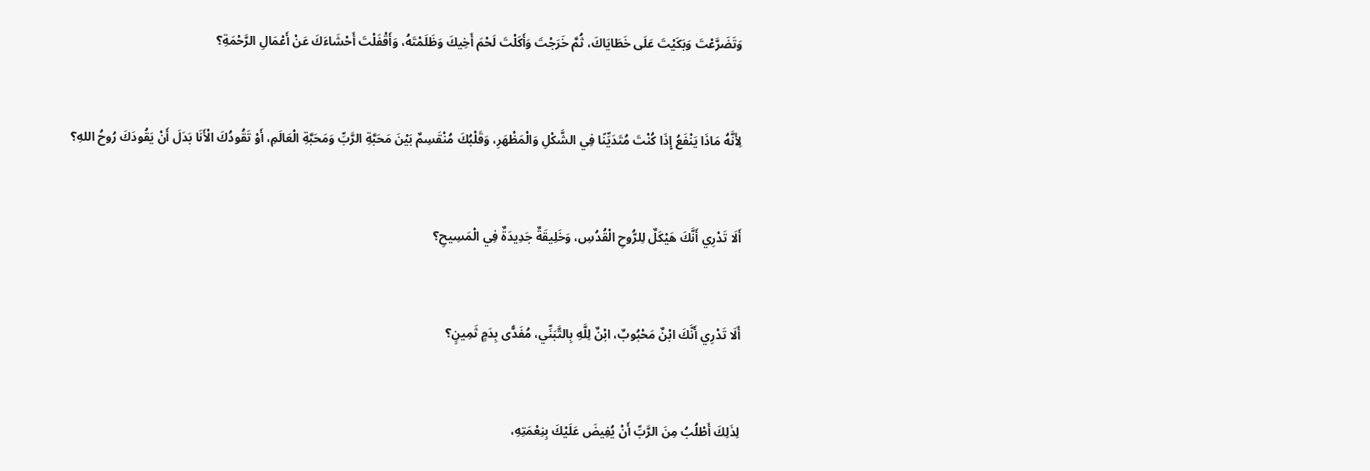وَتَضَرَّعْتَ وَبَكَيْتَ عَلَى خَطَايَاكَ، ثُمَّ خَرَجْتَ وَأَكَلْتَ لَحْمَ أَخِيكَ وَظَلَمْتَهُ، وَأَقْفَلْتَ أَحْشَاءَكَ عَنْ أَعْمَالِ الرَّحْمَةِ؟


لِأَنَّهُ مَاذَا يَنْفَعُ إِذَا كُنْتَ مُتَدَيِّنًا فِي الشَّكْلِ وَالْمَظْهَرِ، وَقَلْبُكَ مُنْقَسِمٌ بَيْنَ مَحَبَّةِ الرَّبِّ وَمَحَبَّةِ الْعَالَمِ، أَوْ تَقُودُكَ الْأَنَا بَدَلَ أَنْ يَقُودَكَ رُوحُ اللهِ؟


أَلَا تَدْرِي أَنَّكَ هَيْكَلٌ لِلرُّوحِ الْقُدُسِ، وَخَلِيقَةٌ جَدِيدَةٌ فِي الْمَسِيحِ؟


أَلَا تَدْرِي أَنَّكَ ابْنٌ مَحْبُوبٌ، ابْنٌ لِلَّهِ بِالتَّبَنِّي، مُفَدًّى بِدَمٍ ثَمِينٍ؟


لِذَلِكَ أَطْلُبُ مِنَ الرَّبِّ أَنْ يُفِيضَ عَلَيْكَ بِنِعْمَتِهِ،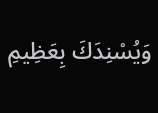وَيُسْنِدَكَ بِعَظِيمِ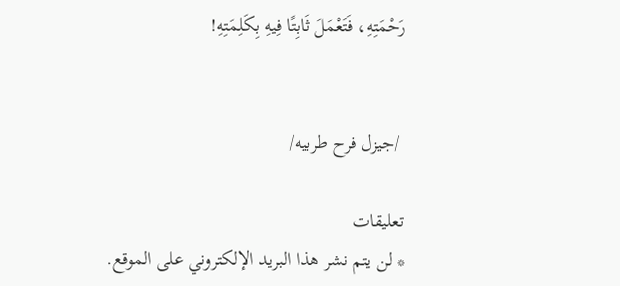رَحْمَتِهِ، فَتَعْمَلَ ثَابِتًا فِيهِ بِكَلِمَتِهِ!


 /جيزل فرح طربيه/

تعليقات
* لن يتم نشر هذا البريد الإلكتروني على الموقع.